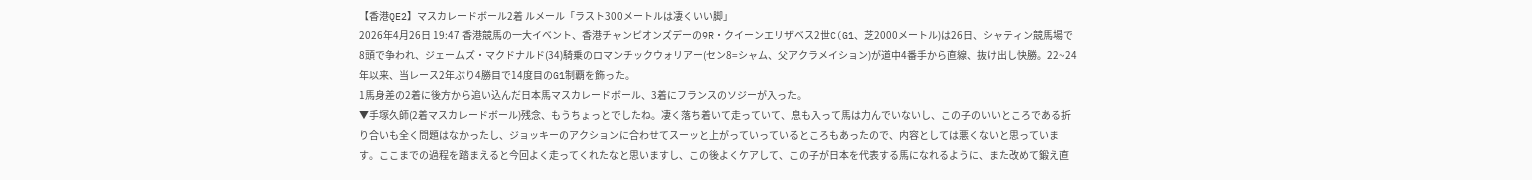【香港QE2】マスカレードボール2着 ルメール「ラスト300メートルは凄くいい脚」
2026年4月26日 19:47 香港競馬の一大イベント、香港チャンピオンズデーの9R・クイーンエリザベス2世C(G1、芝2000メートル)は26日、シャティン競馬場で8頭で争われ、ジェームズ・マクドナルド(34)騎乗のロマンチックウォリアー(セン8=シャム、父アクラメイション)が道中4番手から直線、抜け出し快勝。22~24年以来、当レース2年ぶり4勝目で14度目のG1制覇を飾った。
1馬身差の2着に後方から追い込んだ日本馬マスカレードボール、3着にフランスのソジーが入った。
▼手塚久師(2着マスカレードボール)残念、もうちょっとでしたね。凄く落ち着いて走っていて、息も入って馬は力んでいないし、この子のいいところである折り合いも全く問題はなかったし、ジョッキーのアクションに合わせてスーッと上がっていっているところもあったので、内容としては悪くないと思っています。ここまでの過程を踏まえると今回よく走ってくれたなと思いますし、この後よくケアして、この子が日本を代表する馬になれるように、また改めて鍛え直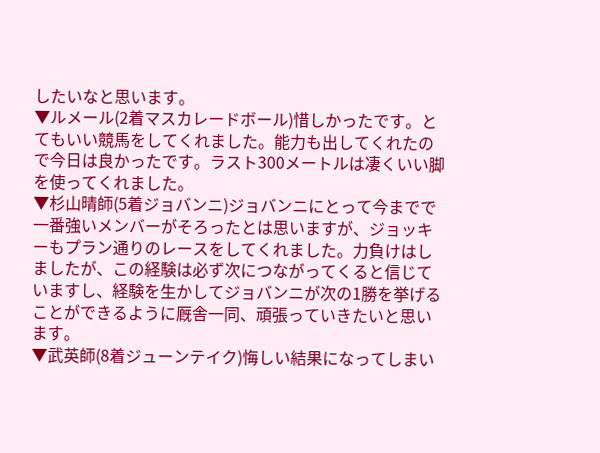したいなと思います。
▼ルメール(2着マスカレードボール)惜しかったです。とてもいい競馬をしてくれました。能力も出してくれたので今日は良かったです。ラスト300メートルは凄くいい脚を使ってくれました。
▼杉山晴師(5着ジョバンニ)ジョバンニにとって今までで一番強いメンバーがそろったとは思いますが、ジョッキーもプラン通りのレースをしてくれました。力負けはしましたが、この経験は必ず次につながってくると信じていますし、経験を生かしてジョバンニが次の1勝を挙げることができるように厩舎一同、頑張っていきたいと思います。
▼武英師(8着ジューンテイク)悔しい結果になってしまい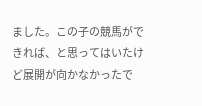ました。この子の競馬ができれば、と思ってはいたけど展開が向かなかったで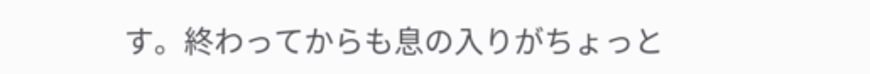す。終わってからも息の入りがちょっと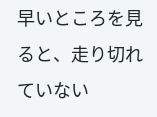早いところを見ると、走り切れていない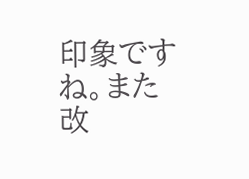印象ですね。また改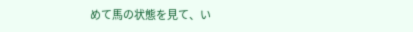めて馬の状態を見て、い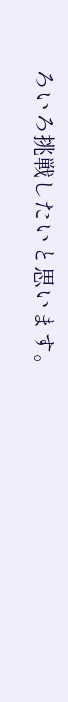ろいろ挑戦したいと思います。